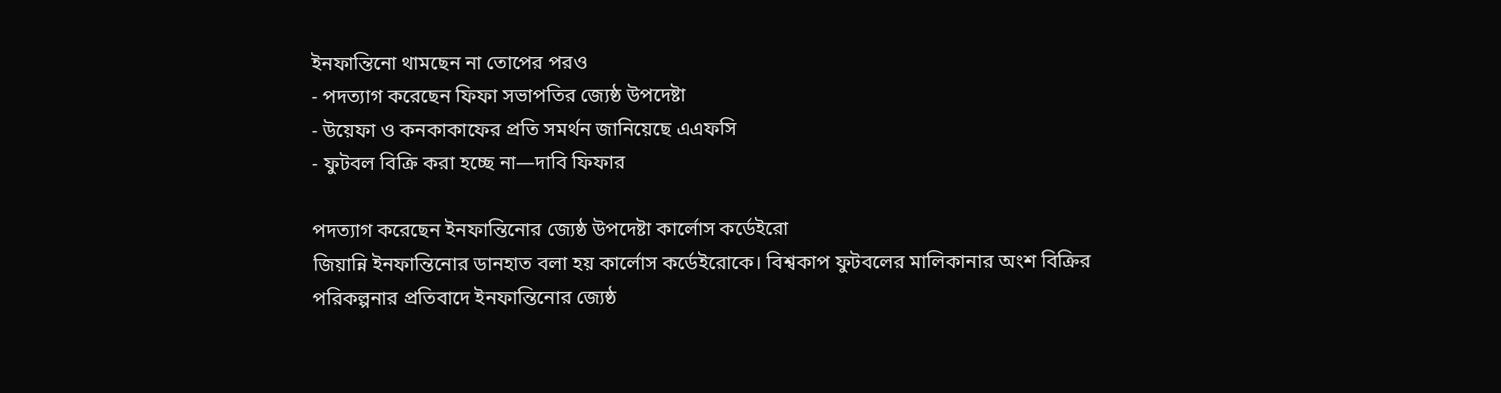ইনফান্তিনো থামছেন না তোপের পরও
- পদত্যাগ করেছেন ফিফা সভাপতির জ্যেষ্ঠ উপদেষ্টা
- উয়েফা ও কনকাকাফের প্রতি সমর্থন জানিয়েছে এএফসি
- ফুটবল বিক্রি করা হচ্ছে না—দাবি ফিফার

পদত্যাগ করেছেন ইনফান্তিনোর জ্যেষ্ঠ উপদেষ্টা কার্লোস কর্ডেইরো
জিয়ান্নি ইনফান্তিনোর ডানহাত বলা হয় কার্লোস কর্ডেইরোকে। বিশ্বকাপ ফুটবলের মালিকানার অংশ বিক্রির পরিকল্পনার প্রতিবাদে ইনফান্তিনোর জ্যেষ্ঠ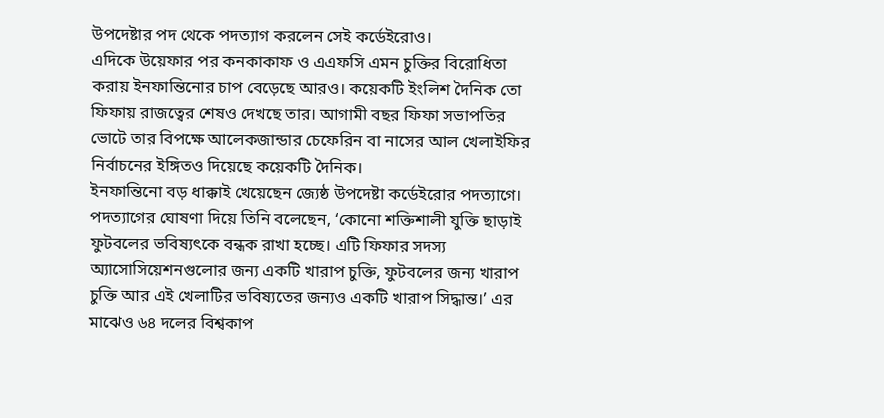উপদেষ্টার পদ থেকে পদত্যাগ করলেন সেই কর্ডেইরোও।
এদিকে উয়েফার পর কনকাকাফ ও এএফসি এমন চুক্তির বিরোধিতা করায় ইনফান্তিনোর চাপ বেড়েছে আরও। কয়েকটি ইংলিশ দৈনিক তো ফিফায় রাজত্বের শেষও দেখছে তার। আগামী বছর ফিফা সভাপতির ভোটে তার বিপক্ষে আলেকজান্ডার চেফেরিন বা নাসের আল খেলাইফির নির্বাচনের ইঙ্গিতও দিয়েছে কয়েকটি দৈনিক।
ইনফান্তিনো বড় ধাক্কাই খেয়েছেন জ্যেষ্ঠ উপদেষ্টা কর্ডেইরোর পদত্যাগে। পদত্যাগের ঘোষণা দিয়ে তিনি বলেছেন, ‘কোনো শক্তিশালী যুক্তি ছাড়াই ফুটবলের ভবিষ্যৎকে বন্ধক রাখা হচ্ছে। এটি ফিফার সদস্য অ্যাসোসিয়েশনগুলোর জন্য একটি খারাপ চুক্তি, ফুটবলের জন্য খারাপ চুক্তি আর এই খেলাটির ভবিষ্যতের জন্যও একটি খারাপ সিদ্ধান্ত।’ এর মাঝেও ৬৪ দলের বিশ্বকাপ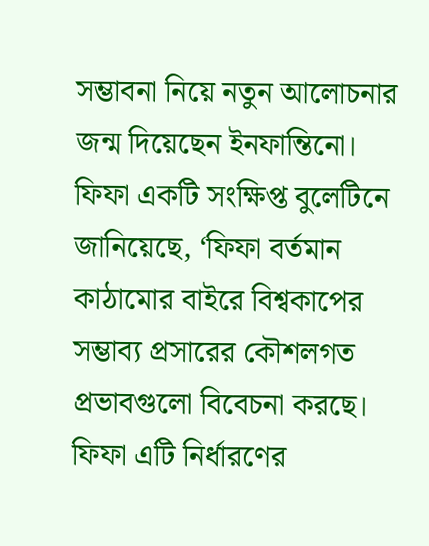সম্ভাবনা নিয়ে নতুন আলোচনার জন্ম দিয়েছেন ইনফান্তিনো। ফিফা একটি সংক্ষিপ্ত বুলেটিনে জানিয়েছে, ‘ফিফা বর্তমান কাঠামোর বাইরে বিশ্বকাপের সম্ভাব্য প্রসারের কৌশলগত প্রভাবগুলো বিবেচনা করছে। ফিফা এটি নির্ধারণের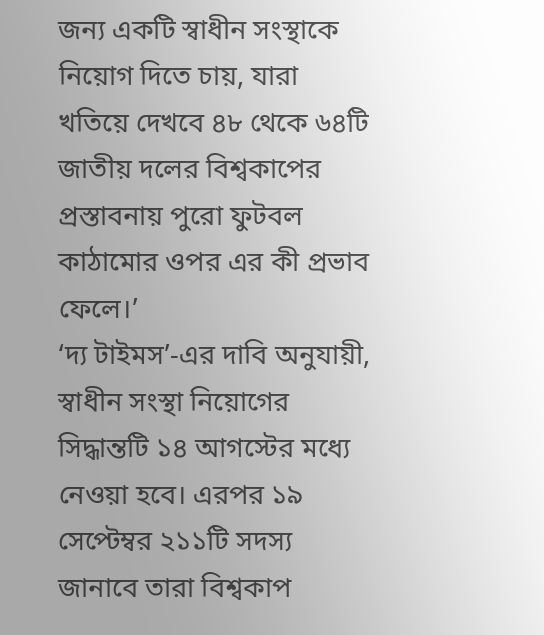জন্য একটি স্বাধীন সংস্থাকে নিয়োগ দিতে চায়, যারা খতিয়ে দেখবে ৪৮ থেকে ৬৪টি জাতীয় দলের বিশ্বকাপের প্রস্তাবনায় পুরো ফুটবল কাঠামোর ওপর এর কী প্রভাব ফেলে।’
‘দ্য টাইমস’-এর দাবি অনুযায়ী, স্বাধীন সংস্থা নিয়োগের সিদ্ধান্তটি ১৪ আগস্টের মধ্যে নেওয়া হবে। এরপর ১৯ সেপ্টেম্বর ২১১টি সদস্য জানাবে তারা বিশ্বকাপ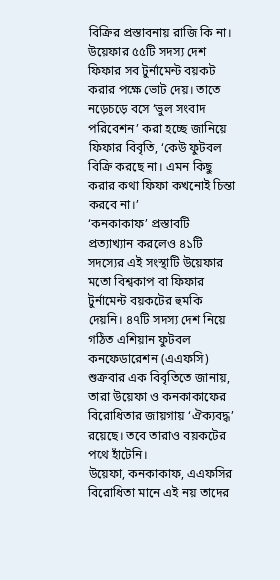বিক্রির প্রস্তাবনায় রাজি কি না।
উয়েফার ৫৫টি সদস্য দেশ ফিফার সব টুর্নামেন্ট বয়কট করার পক্ষে ভোট দেয়। তাতে নড়েচড়ে বসে ‘ভুল সংবাদ পরিবেশন’ করা হচ্ছে জানিয়ে ফিফার বিবৃতি, ‘কেউ ফুটবল বিক্রি করছে না। এমন কিছু করার কথা ফিফা কখনোই চিন্তা করবে না।’
‘কনকাকাফ’ প্রস্তাবটি প্রত্যাখ্যান করলেও ৪১টি সদস্যের এই সংস্থাটি উয়েফার মতো বিশ্বকাপ বা ফিফার টুর্নামেন্ট বয়কটের হুমকি দেয়নি। ৪৭টি সদস্য দেশ নিয়ে গঠিত এশিয়ান ফুটবল কনফেডারেশন (এএফসি) শুক্রবার এক বিবৃতিতে জানায়, তারা উয়েফা ও কনকাকাফের বিরোধিতার জায়গায় ‘ঐক্যবদ্ধ’ রয়েছে। তবে তারাও বয়কটের পথে হাঁটেনি।
উয়েফা, কনকাকাফ, এএফসির বিরোধিতা মানে এই নয় তাদের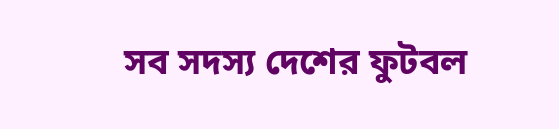সব সদস্য দেশের ফুটবল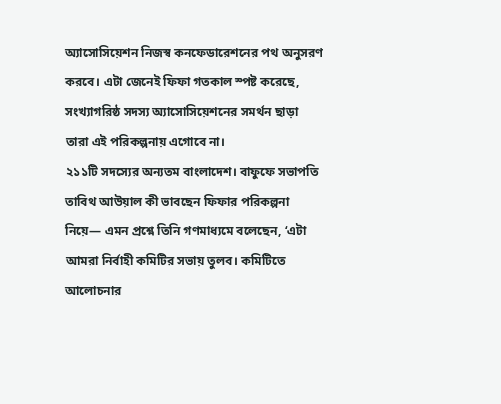অ্যাসোসিয়েশন নিজস্ব কনফেডারেশনের পথ অনুসরণ করবে। এটা জেনেই ফিফা গতকাল স্পষ্ট করেছে, সংখ্যাগরিষ্ঠ সদস্য অ্যাসোসিয়েশনের সমর্থন ছাড়া তারা এই পরিকল্পনায় এগোবে না।
২১১টি সদস্যের অন্যতম বাংলাদেশ। বাফুফে সভাপতি তাবিথ আউয়াল কী ভাবছেন ফিফার পরিকল্পনা নিয়ে— এমন প্রশ্নে তিনি গণমাধ্যমে বলেছেন, ‘এটা আমরা নির্বাহী কমিটির সভায় তুলব। কমিটিতে আলোচনার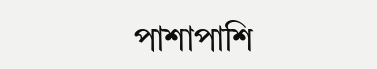পাশাপাশি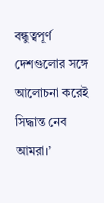বন্ধুত্বপূর্ণ দেশগুলোর সঙ্গে আলোচনা করেই সিদ্ধান্ত নেব আমরা।’